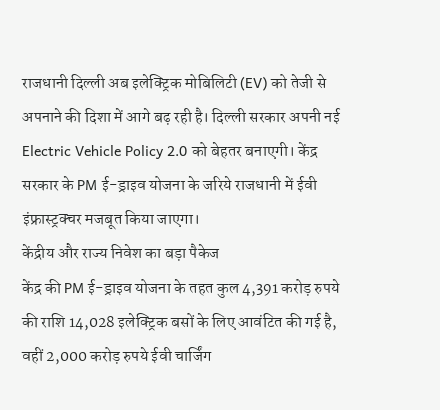राजधानी दिल्ली अब इलेक्ट्रिक मोबिलिटी (EV) को तेजी से अपनाने की दिशा में आगे बढ़ रही है। दिल्ली सरकार अपनी नई Electric Vehicle Policy 2.0 को बेहतर बनाएगी। केंद्र सरकार के PM ई-ड्राइव योजना के जरिये राजधानी में ईवी इंफ्रास्ट्रक्चर मजबूत किया जाएगा।
केंद्रीय और राज्य निवेश का बड़ा पैकेज
केंद्र की PM ई-ड्राइव योजना के तहत कुल 4,391 करोड़ रुपये की राशि 14,028 इलेक्ट्रिक बसों के लिए आवंटित की गई है, वहीं 2,000 करोड़ रुपये ईवी चार्जिंग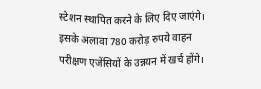स्टेशन स्थापित करने के लिए दिए जाएंगे। इसके अलावा 780 करोड़ रुपये वाहन परीक्षण एजेंसियों के उन्नयन में खर्च होंगे।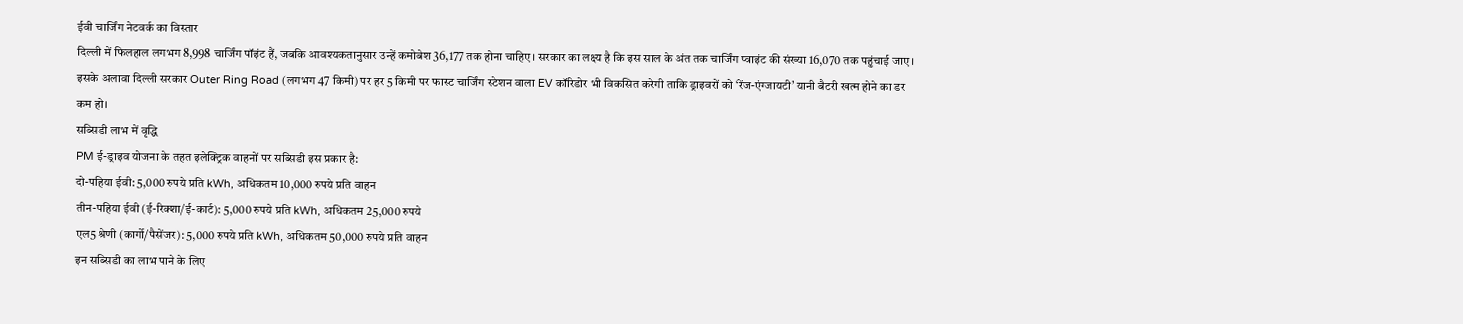ईवी चार्जिंग नेटवर्क का विस्तार
दिल्ली में फिलहाल लगभग 8,998 चार्जिंग पॉइंट हैं, जबकि आवश्यकतानुसार उन्हें कमोबेश 36,177 तक होना चाहिए। सरकार का लक्ष्य है कि इस साल के अंत तक चार्जिंग प्वाइंट की संख्या 16,070 तक पहुंचाई जाए।
इसके अलावा दिल्ली सरकार Outer Ring Road (लगभग 47 किमी) पर हर 5 किमी पर फास्ट चार्जिंग स्टेशन वाला EV कॉरिडोर भी विकसित करेगी ताकि ड्राइवरों को ‘रेंज-एंग्जायटी’ यानी बैटरी खत्म होने का डर कम हो।
सब्सिडी लाभ में वृद्धि
PM ई-ड्राइव योजना के तहत इलेक्ट्रिक वाहनों पर सब्सिडी इस प्रकार है:
दो-पहिया ईवी: 5,000 रुपये प्रति kWh, अधिकतम 10,000 रुपये प्रति वाहन
तीन-पहिया ईवी (ई-रिक्शा/ई-कार्ट): 5,000 रुपये प्रति kWh, अधिकतम 25,000 रुपये
एल5 श्रेणी (कार्गो/पैसेंजर): 5,000 रुपये प्रति kWh, अधिकतम 50,000 रुपये प्रति वाहन
इन सब्सिडी का लाभ पाने के लिए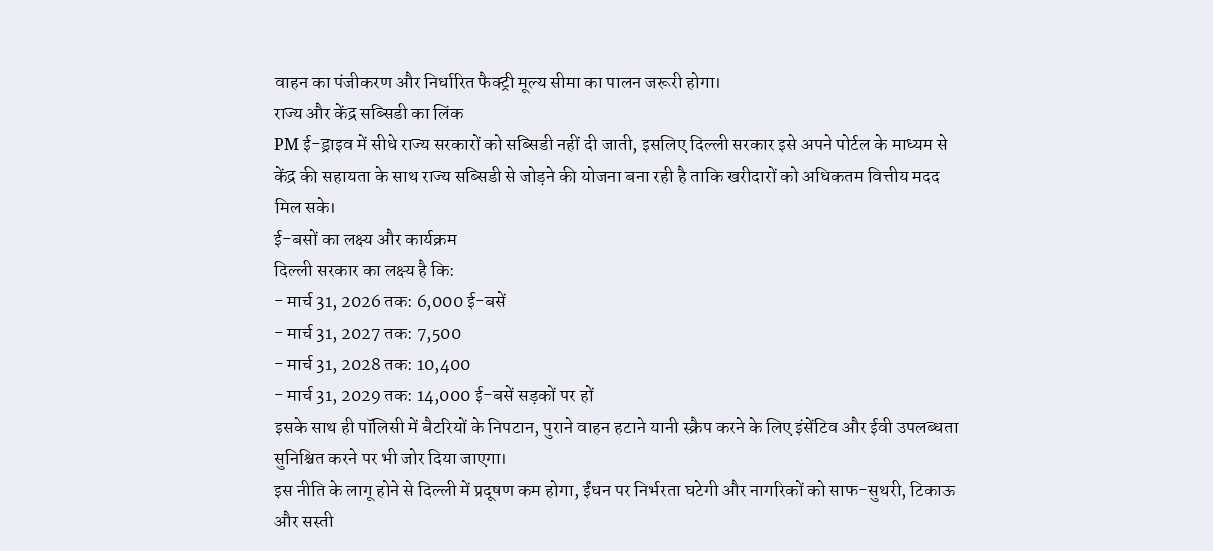वाहन का पंजीकरण और निर्धारित फैक्ट्री मूल्य सीमा का पालन जरूरी होगा।
राज्य और केंद्र सब्सिडी का लिंक
PM ई-ड्राइव में सीधे राज्य सरकारों को सब्सिडी नहीं दी जाती, इसलिए दिल्ली सरकार इसे अपने पोर्टल के माध्यम से केंद्र की सहायता के साथ राज्य सब्सिडी से जोड़ने की योजना बना रही है ताकि खरीदारों को अधिकतम वित्तीय मदद मिल सके।
ई-बसों का लक्ष्य और कार्यक्रम
दिल्ली सरकार का लक्ष्य है कि:
- मार्च 31, 2026 तक: 6,000 ई-बसें
- मार्च 31, 2027 तक: 7,500
- मार्च 31, 2028 तक: 10,400
- मार्च 31, 2029 तक: 14,000 ई-बसें सड़कों पर हों
इसके साथ ही पॉलिसी में बैटरियों के निपटान, पुराने वाहन हटाने यानी स्क्रैप करने के लिए इंसेंटिव और ईवी उपलब्धता सुनिश्चित करने पर भी जोर दिया जाएगा।
इस नीति के लागू होने से दिल्ली में प्रदूषण कम होगा, ईंधन पर निर्भरता घटेगी और नागरिकों को साफ-सुथरी, टिकाऊ और सस्ती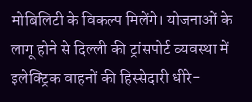मोबिलिटी के विकल्प मिलेंगे। योजनाओं के लागू होने से दिल्ली की ट्रांसपोर्ट व्यवस्था में इलेक्ट्रिक वाहनों की हिस्सेदारी धीरे-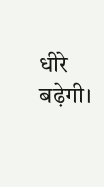धीरे बढ़ेगी।